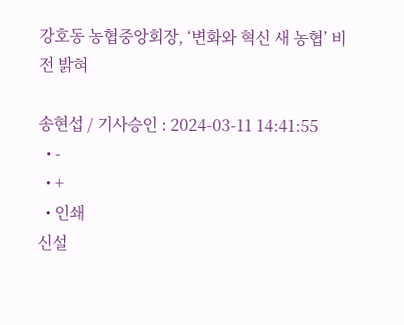강호동 농협중앙회장, ‘변화와 혁신 새 농협’ 비전 밝혀

송현섭 / 기사승인 : 2024-03-11 14:41:55
  • -
  • +
  • 인쇄
신설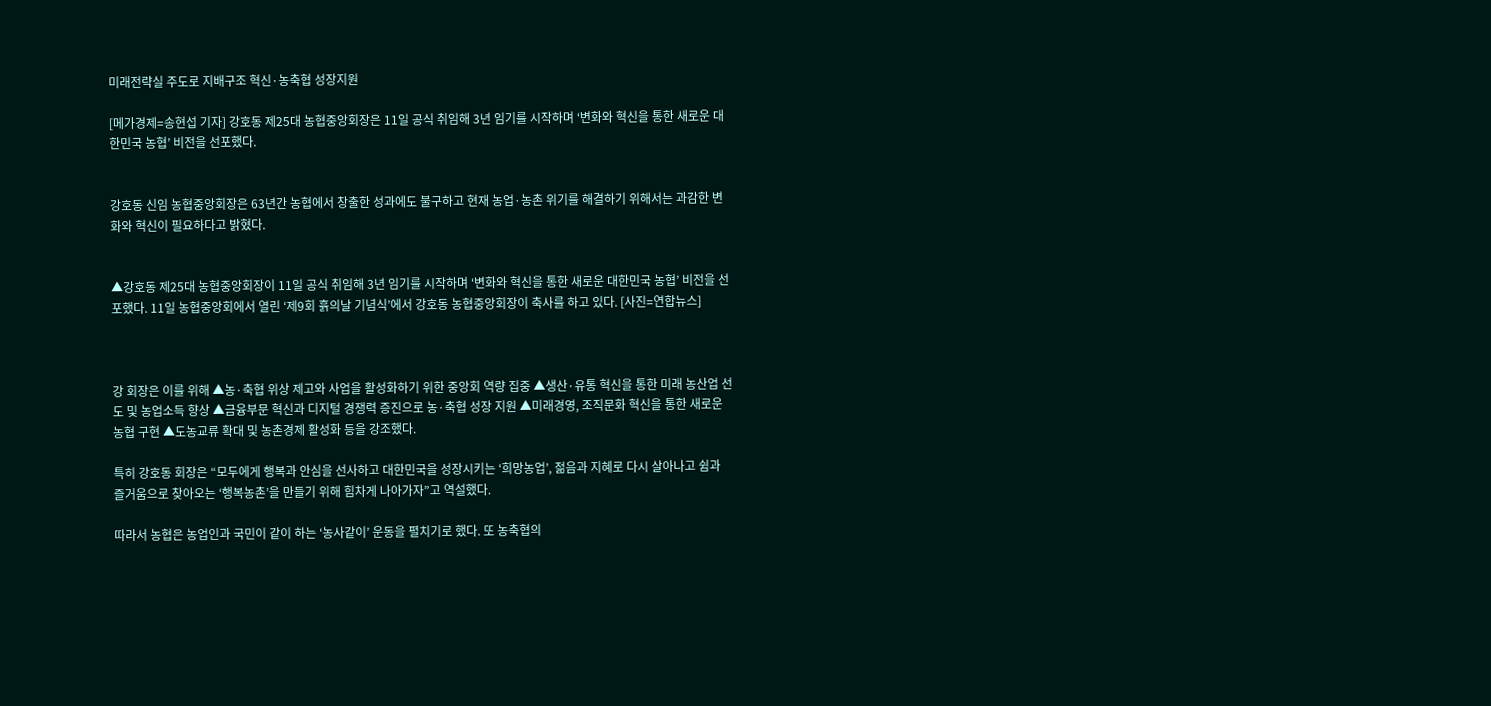미래전략실 주도로 지배구조 혁신·농축협 성장지원

[메가경제=송현섭 기자] 강호동 제25대 농협중앙회장은 11일 공식 취임해 3년 임기를 시작하며 ‘변화와 혁신을 통한 새로운 대한민국 농협’ 비전을 선포했다.


강호동 신임 농협중앙회장은 63년간 농협에서 창출한 성과에도 불구하고 현재 농업·농촌 위기를 해결하기 위해서는 과감한 변화와 혁신이 필요하다고 밝혔다.


▲강호동 제25대 농협중앙회장이 11일 공식 취임해 3년 임기를 시작하며 ‘변화와 혁신을 통한 새로운 대한민국 농협’ 비전을 선포했다. 11일 농협중앙회에서 열린 ‘제9회 흙의날 기념식’에서 강호동 농협중앙회장이 축사를 하고 있다. [사진=연합뉴스]



강 회장은 이를 위해 ▲농·축협 위상 제고와 사업을 활성화하기 위한 중앙회 역량 집중 ▲생산·유통 혁신을 통한 미래 농산업 선도 및 농업소득 향상 ▲금융부문 혁신과 디지털 경쟁력 증진으로 농·축협 성장 지원 ▲미래경영, 조직문화 혁신을 통한 새로운 농협 구현 ▲도농교류 확대 및 농촌경제 활성화 등을 강조했다.

특히 강호동 회장은 “모두에게 행복과 안심을 선사하고 대한민국을 성장시키는 ‘희망농업’, 젊음과 지혜로 다시 살아나고 쉼과 즐거움으로 찾아오는 ‘행복농촌’을 만들기 위해 힘차게 나아가자”고 역설했다.

따라서 농협은 농업인과 국민이 같이 하는 ‘농사같이’ 운동을 펼치기로 했다. 또 농축협의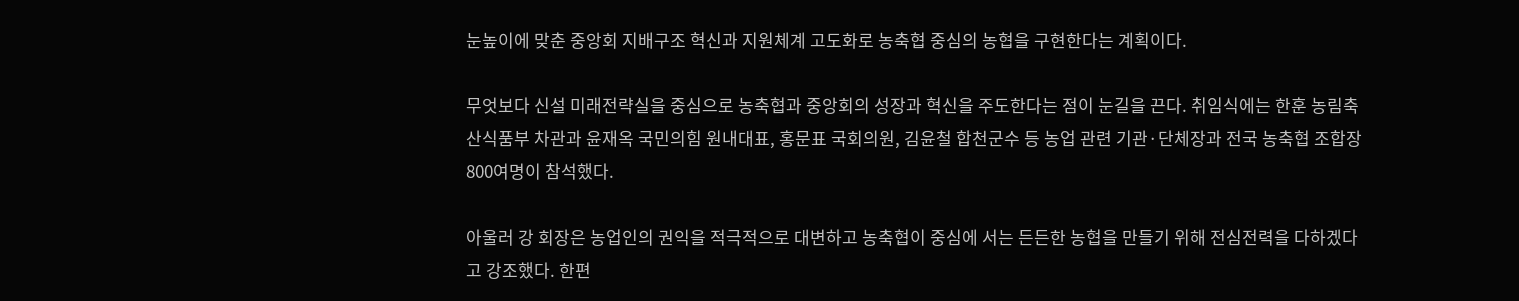눈높이에 맞춘 중앙회 지배구조 혁신과 지원체계 고도화로 농축협 중심의 농협을 구현한다는 계획이다.

무엇보다 신설 미래전략실을 중심으로 농축협과 중앙회의 성장과 혁신을 주도한다는 점이 눈길을 끈다. 취임식에는 한훈 농림축산식품부 차관과 윤재옥 국민의힘 원내대표, 홍문표 국회의원, 김윤철 합천군수 등 농업 관련 기관·단체장과 전국 농축협 조합장 800여명이 참석했다.

아울러 강 회장은 농업인의 권익을 적극적으로 대변하고 농축협이 중심에 서는 든든한 농협을 만들기 위해 전심전력을 다하겠다고 강조했다. 한편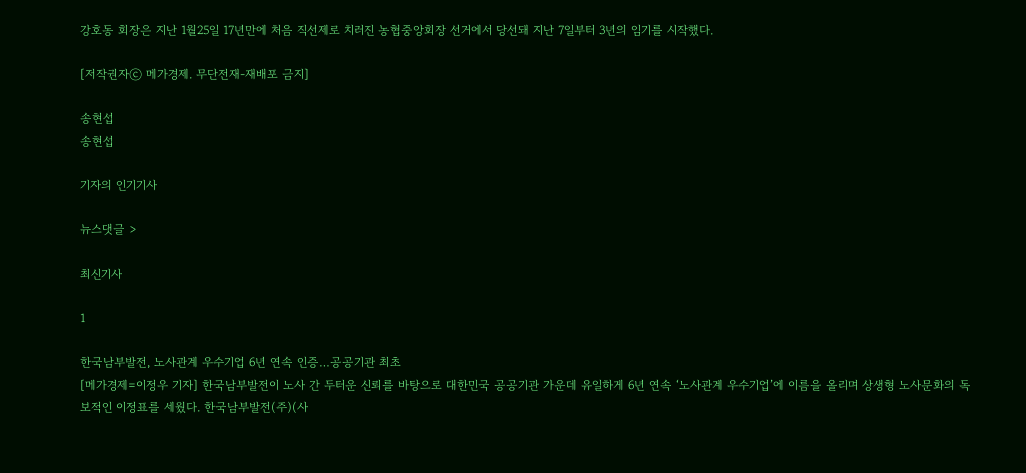강호동 회장은 지난 1월25일 17년만에 처음 직선제로 치러진 농협중앙회장 선거에서 당선돼 지난 7일부터 3년의 임기를 시작했다.

[저작권자ⓒ 메가경제. 무단전재-재배포 금지]

송현섭
송현섭

기자의 인기기사

뉴스댓글 >

최신기사

1

한국남부발전, 노사관계 우수기업 6년 연속 인증…공공기관 최초
[메가경제=이정우 기자] 한국남부발전이 노사 간 두터운 신뢰를 바탕으로 대한민국 공공기관 가운데 유일하게 6년 연속 ‘노사관계 우수기업’에 이름을 올리며 상생형 노사문화의 독보적인 이정표를 세웠다. 한국남부발전(주)(사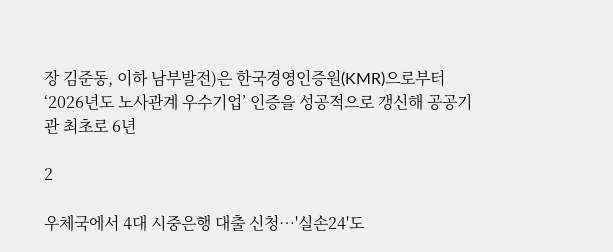장 김준동, 이하 남부발전)은 한국경영인증원(KMR)으로부터 ‘2026년도 노사관계 우수기업’ 인증을 성공적으로 갱신해 공공기관 최초로 6년

2

우체국에서 4대 시중은행 대출 신청…'실손24'도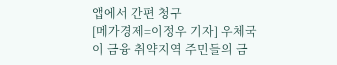앱에서 간편 청구
[메가경제=이정우 기자] 우체국이 금융 취약지역 주민들의 금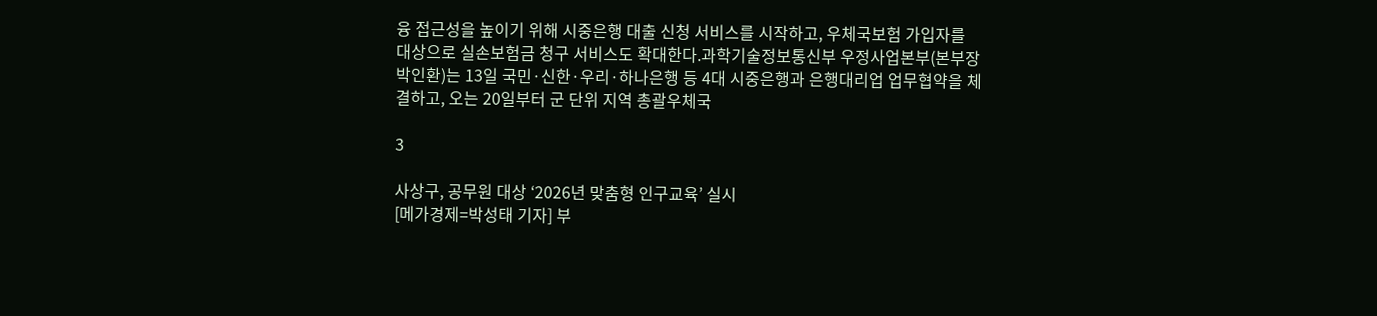융 접근성을 높이기 위해 시중은행 대출 신청 서비스를 시작하고, 우체국보험 가입자를 대상으로 실손보험금 청구 서비스도 확대한다.과학기술정보통신부 우정사업본부(본부장 박인환)는 13일 국민·신한·우리·하나은행 등 4대 시중은행과 은행대리업 업무협약을 체결하고, 오는 20일부터 군 단위 지역 총괄우체국

3

사상구, 공무원 대상 ‘2026년 맞춤형 인구교육’ 실시
[메가경제=박성태 기자] 부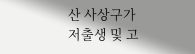산 사상구가 저출생 및 고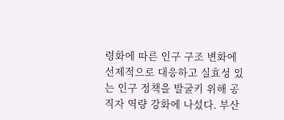령화에 따른 인구 구조 변화에 선제적으로 대응하고 실효성 있는 인구 정책을 발굴키 위해 공직자 역량 강화에 나섰다. 부산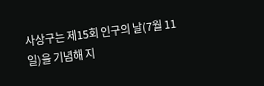사상구는 제15회 인구의 날(7월 11일)을 기념해 지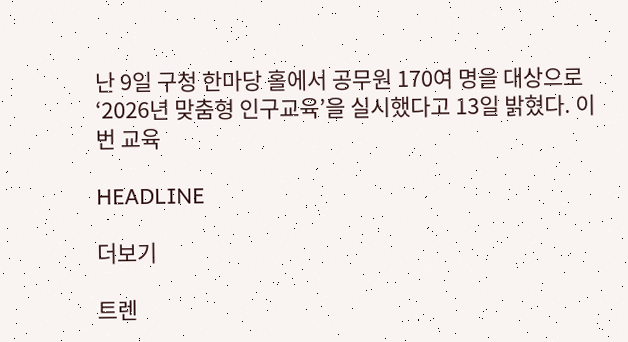난 9일 구청 한마당 홀에서 공무원 170여 명을 대상으로 ‘2026년 맞춤형 인구교육’을 실시했다고 13일 밝혔다. 이번 교육

HEADLINE

더보기

트렌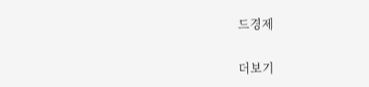드경제

더보기